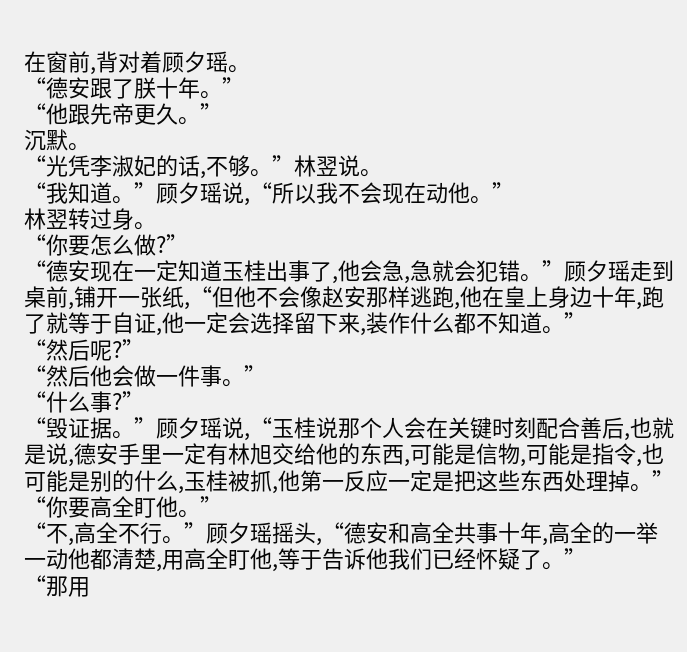在窗前,背对着顾夕瑶。
“德安跟了朕十年。”
“他跟先帝更久。”
沉默。
“光凭李淑妃的话,不够。”林翌说。
“我知道。”顾夕瑶说,“所以我不会现在动他。”
林翌转过身。
“你要怎么做?”
“德安现在一定知道玉桂出事了,他会急,急就会犯错。”顾夕瑶走到桌前,铺开一张纸,“但他不会像赵安那样逃跑,他在皇上身边十年,跑了就等于自证,他一定会选择留下来,装作什么都不知道。”
“然后呢?”
“然后他会做一件事。”
“什么事?”
“毁证据。”顾夕瑶说,“玉桂说那个人会在关键时刻配合善后,也就是说,德安手里一定有林旭交给他的东西,可能是信物,可能是指令,也可能是别的什么,玉桂被抓,他第一反应一定是把这些东西处理掉。”
“你要高全盯他。”
“不,高全不行。”顾夕瑶摇头,“德安和高全共事十年,高全的一举一动他都清楚,用高全盯他,等于告诉他我们已经怀疑了。”
“那用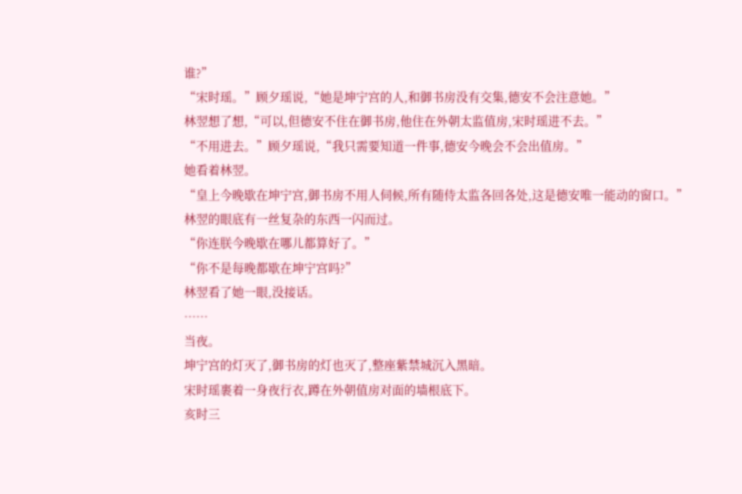谁?”
“宋时瑶。”顾夕瑶说,“她是坤宁宫的人,和御书房没有交集,德安不会注意她。”
林翌想了想,“可以,但德安不住在御书房,他住在外朝太监值房,宋时瑶进不去。”
“不用进去。”顾夕瑶说,“我只需要知道一件事,德安今晚会不会出值房。”
她看着林翌。
“皇上今晚歇在坤宁宫,御书房不用人伺候,所有随侍太监各回各处,这是德安唯一能动的窗口。”
林翌的眼底有一丝复杂的东西一闪而过。
“你连朕今晚歇在哪儿都算好了。”
“你不是每晚都歇在坤宁宫吗?”
林翌看了她一眼,没接话。
……
当夜。
坤宁宫的灯灭了,御书房的灯也灭了,整座紫禁城沉入黑暗。
宋时瑶裹着一身夜行衣,蹲在外朝值房对面的墙根底下。
亥时三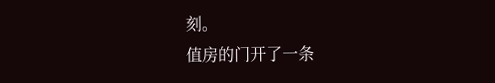刻。
值房的门开了一条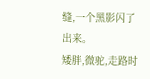缝,一个黑影闪了出来。
矮胖,微驼,走路时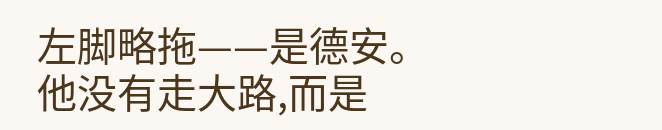左脚略拖——是德安。
他没有走大路,而是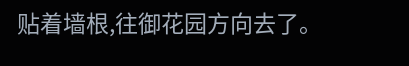贴着墙根,往御花园方向去了。